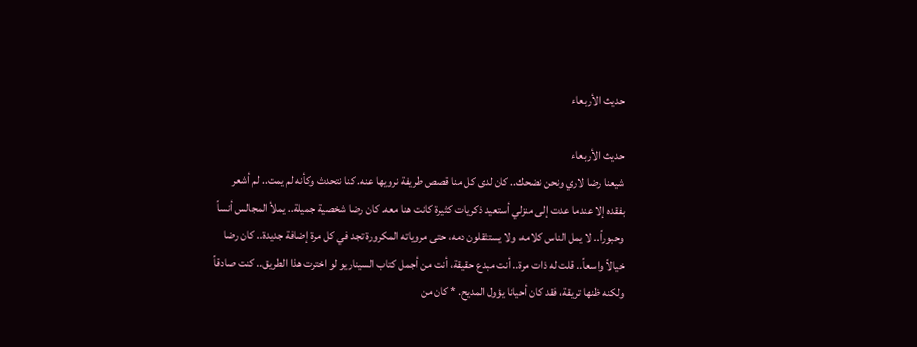حديث الأربعاء

حديث الأربعاء
شيعنا رضا لاري ونحن نضحك.. كان لدى كل منا قصص طريفة نرويها عنه. كنا نتحدث وكأنه لم يمت.. لم أشعر بفقده إلا عندما عدت إلى منزلي أستعيد ذكريات كثيرة كانت هنا معه. كان رضا شخصية جميلة.. يملأ المجالس أنساً وحبوراً.. لا يمل الناس كلامه، ولا يستثقلون دمه، حتى مروياته المكرورة تجد في كل مرة إضافة جديدة.. كان رضا خيالاً واسعاً.. قلت له ذات مرة.. أنت مبدع حقيقة، أنت من أجمل كتاب السيناريو لو اخترت هذا الطريق.. كنت صادقاً ولكنه ظنها تريقة، فقد كان أحيانا يؤول المديح. * كان من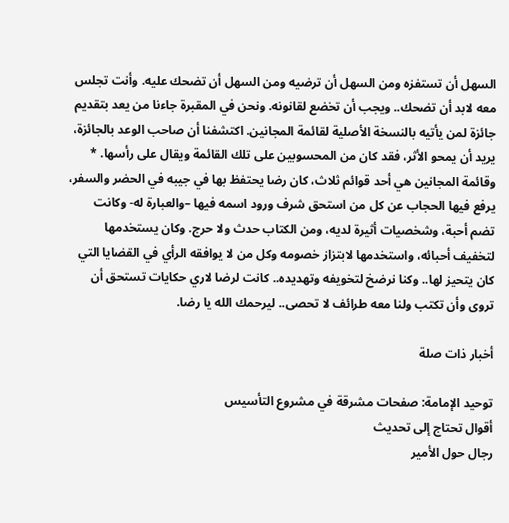السهل أن تستفزه ومن السهل أن ترضيه ومن السهل أن تضحك عليه. وأنت تجلس معه لابد أن تضحك.. ويجب أن تخضع لقانونه. ونحن في المقبرة جاءنا من يعد بتقديم جائزة لمن يأتيه بالنسخة الأصلية لقائمة المجانين. اكتشفنا أن صاحب الوعد بالجائزة، يريد أن يمحو الأثر، فقد كان من المحسوبين على تلك القائمة ويقال على رأسها. * وقائمة المجانين هي أحد قوائم ثلاث، كان رضا يحتفظ بها في جيبه في الحضر والسفر، يرفع فيها الحجاب عن كل من استحق شرف ورود اسمه فيها –والعبارة له- وكانت تضم أحبة، وشخصيات أثيرة لديه، ومن الكتاب حدث ولا حرج. وكان يستخدمها لتخفيف أحبائه، واستخدمها لابتزاز خصومه وكل من لا يوافقه الرأي في القضايا التي كان يتحيز لها.. وكنا نرضخ لتخويفه وتهديده.. كانت لرضا لاري حكايات تستحق أن تروى وأن تكتب ولنا معه طرائف لا تحصى.. ليرحمك الله يا رضا.

أخبار ذات صلة

توحيد الإمامة: صفحات مشرقة في مشروع التأسيس
أقوال تحتاج إلى تحديث
رجال حول الأمير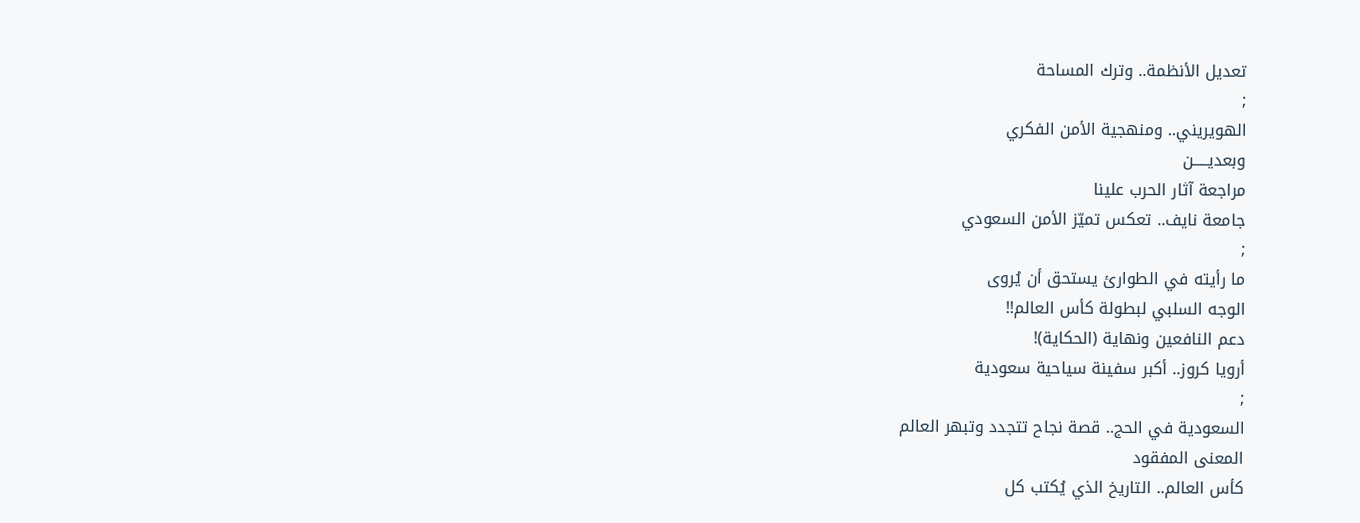تعديل الأنظمة.. وترك المساحة
;
الهويريني.. ومنهجية الأمن الفكري
وبعديـــــن
مراجعة آثار الحرب علينا
جامعة نايف.. تعكس تميّز الأمن السعودي
;
ما رأيته في الطوارئ يستحق أن يُروى
الوجه السلبي لبطولة كأس العالم!!
دعم النافعين ونهاية (الحكاية)!
أرويا كروز.. أكبر سفينة سياحية سعودية
;
السعودية في الحج.. قصة نجاح تتجدد وتبهر العالم
المعنى المفقود
كأس العالم.. التاريخ الذي يُكتب كل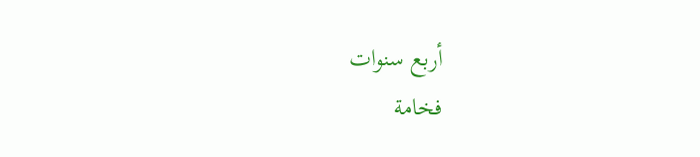أربع سنوات
فخامة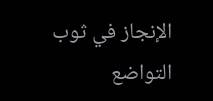الإنجاز في ثوب التواضع